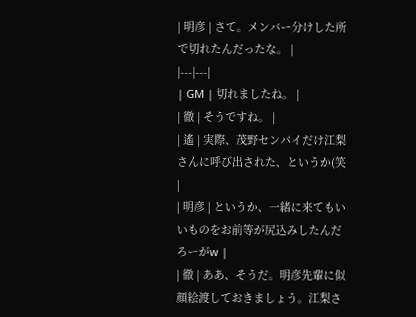| 明彦 | さて。メンバー分けした所で切れたんだったな。 |
|---|---|
| GM | 切れましたね。 |
| 徹 | そうですね。 |
| 遙 | 実際、茂野センパイだけ江梨さんに呼び出された、というか(笑 |
| 明彦 | というか、一緒に来てもいいものをお前等が尻込みしたんだろーがw |
| 徹 | ああ、そうだ。明彦先輩に似顔絵渡しておきましょう。江梨さ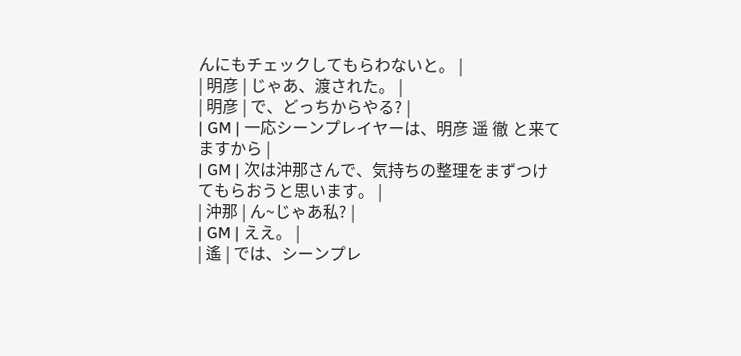んにもチェックしてもらわないと。 |
| 明彦 | じゃあ、渡された。 |
| 明彦 | で、どっちからやる? |
| GM | 一応シーンプレイヤーは、明彦 遥 徹 と来てますから |
| GM | 次は沖那さんで、気持ちの整理をまずつけてもらおうと思います。 |
| 沖那 | ん~じゃあ私? |
| GM | ええ。 |
| 遙 | では、シーンプレ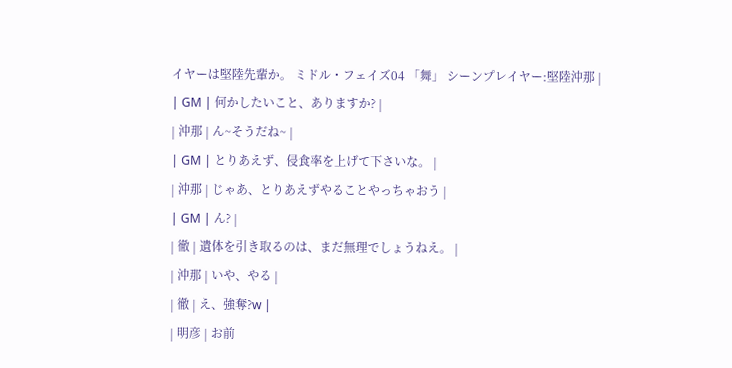イヤーは堅陸先輩か。 ミドル・フェイズ04 「舞」 シーンプレイヤー:堅陸沖那 |
| GM | 何かしたいこと、ありますか? |
| 沖那 | ん~そうだね~ |
| GM | とりあえず、侵食率を上げて下さいな。 |
| 沖那 | じゃあ、とりあえずやることやっちゃおう |
| GM | ん? |
| 徹 | 遺体を引き取るのは、まだ無理でしょうねえ。 |
| 沖那 | いや、やる |
| 徹 | え、強奪?w |
| 明彦 | お前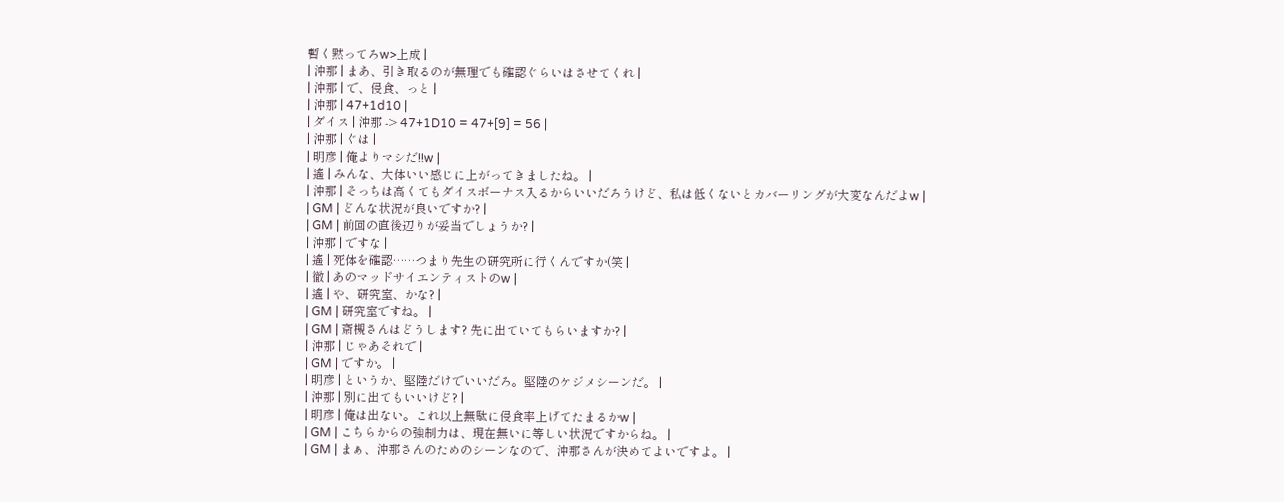暫く黙ってろw>上成 |
| 沖那 | まあ、引き取るのが無理でも確認ぐらいはさせてくれ |
| 沖那 | で、侵食、っと |
| 沖那 | 47+1d10 |
| ダイス | 沖那 -> 47+1D10 = 47+[9] = 56 |
| 沖那 | ぐは |
| 明彦 | 俺よりマシだ!!w |
| 遙 | みんな、大体いい感じに上がってきましたね。 |
| 沖那 | そっちは高くてもダイスボーナス入るからいいだろうけど、私は低くないとカバーリングが大変なんだよw |
| GM | どんな状況が良いですか? |
| GM | 前回の直後辺りが妥当でしょうか? |
| 沖那 | ですな |
| 遙 | 死体を確認……つまり先生の研究所に行くんですか(笑 |
| 徹 | あのマッドサイエンティストのw |
| 遙 | や、研究室、かな? |
| GM | 研究室ですね。 |
| GM | 斎槻さんはどうします? 先に出ていてもらいますか? |
| 沖那 | じゃあそれで |
| GM | ですか。 |
| 明彦 | というか、堅陸だけでいいだろ。堅陸のケジメシーンだ。 |
| 沖那 | 別に出てもいいけど? |
| 明彦 | 俺は出ない。これ以上無駄に侵食率上げてたまるかw |
| GM | こちらからの強制力は、現在無いに等しい状況ですからね。 |
| GM | まぁ、沖那さんのためのシーンなので、沖那さんが決めてよいですよ。 |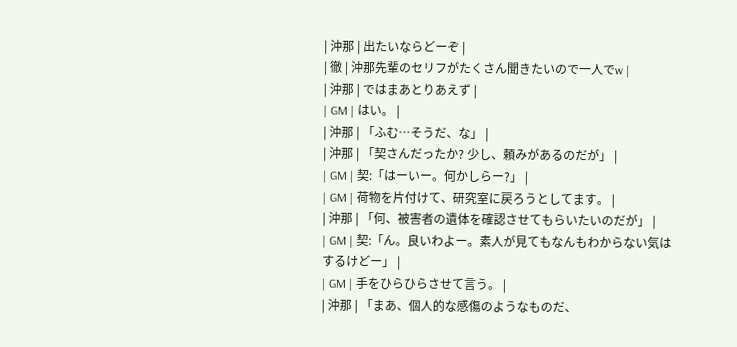| 沖那 | 出たいならどーぞ |
| 徹 | 沖那先輩のセリフがたくさん聞きたいので一人でw |
| 沖那 | ではまあとりあえず |
| GM | はい。 |
| 沖那 | 「ふむ…そうだ、な」 |
| 沖那 | 「契さんだったか? 少し、頼みがあるのだが」 |
| GM | 契:「はーいー。何かしらー?」 |
| GM | 荷物を片付けて、研究室に戻ろうとしてます。 |
| 沖那 | 「何、被害者の遺体を確認させてもらいたいのだが」 |
| GM | 契:「ん。良いわよー。素人が見てもなんもわからない気はするけどー」 |
| GM | 手をひらひらさせて言う。 |
| 沖那 | 「まあ、個人的な感傷のようなものだ、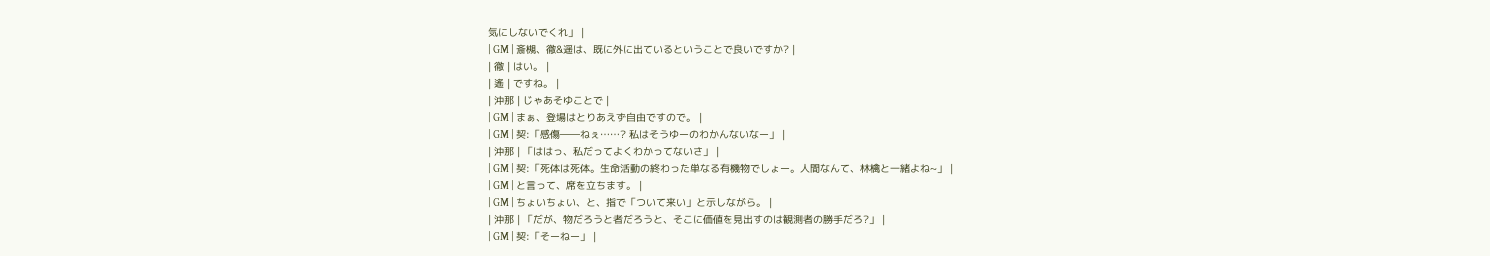気にしないでくれ」 |
| GM | 斎槻、徹&遥は、既に外に出ているということで良いですか? |
| 徹 | はい。 |
| 遙 | ですね。 |
| 沖那 | じゃあそゆことで |
| GM | まぁ、登場はとりあえず自由ですので。 |
| GM | 契:「感傷――ねぇ……? 私はそうゆーのわかんないなー」 |
| 沖那 | 「ははっ、私だってよくわかってないさ」 |
| GM | 契:「死体は死体。生命活動の終わった単なる有機物でしょー。人間なんて、林檎と一緒よね~」 |
| GM | と言って、席を立ちます。 |
| GM | ちょいちょい、と、指で「ついて来い」と示しながら。 |
| 沖那 | 「だが、物だろうと者だろうと、そこに価値を見出すのは観測者の勝手だろ?」 |
| GM | 契:「そーねー」 |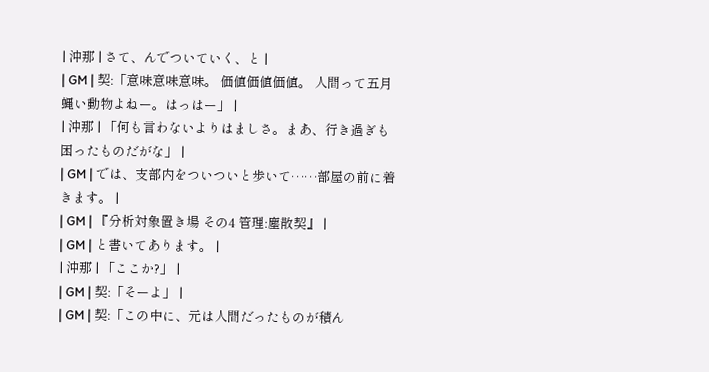| 沖那 | さて、んでついていく、と |
| GM | 契:「意味意味意味。 価値価値価値。 人間って五月蝿い動物よねー。はっはー」 |
| 沖那 | 「何も言わないよりはましさ。まあ、行き過ぎも困ったものだがな」 |
| GM | では、支部内をついついと歩いて……部屋の前に着きます。 |
| GM | 『分析対象置き場 その4 管理:塵散契』 |
| GM | と書いてあります。 |
| 沖那 | 「ここか?」 |
| GM | 契:「そーよ」 |
| GM | 契:「この中に、元は人間だったものが積ん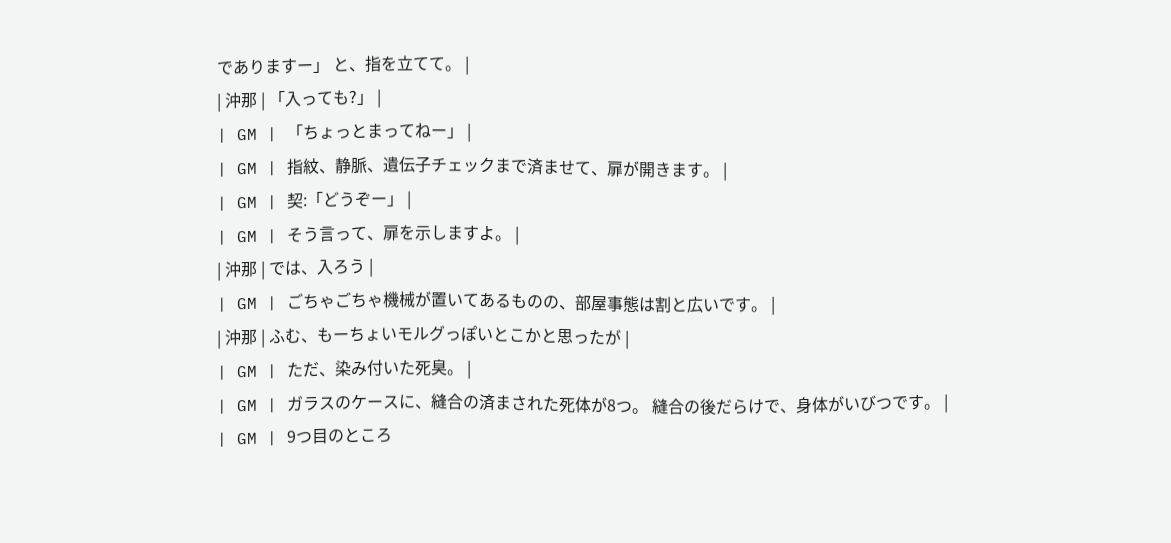でありますー」 と、指を立てて。 |
| 沖那 | 「入っても?」 |
| GM | 「ちょっとまってねー」 |
| GM | 指紋、静脈、遺伝子チェックまで済ませて、扉が開きます。 |
| GM | 契:「どうぞー」 |
| GM | そう言って、扉を示しますよ。 |
| 沖那 | では、入ろう |
| GM | ごちゃごちゃ機械が置いてあるものの、部屋事態は割と広いです。 |
| 沖那 | ふむ、もーちょいモルグっぽいとこかと思ったが |
| GM | ただ、染み付いた死臭。 |
| GM | ガラスのケースに、縫合の済まされた死体が8つ。 縫合の後だらけで、身体がいびつです。 |
| GM | 9つ目のところ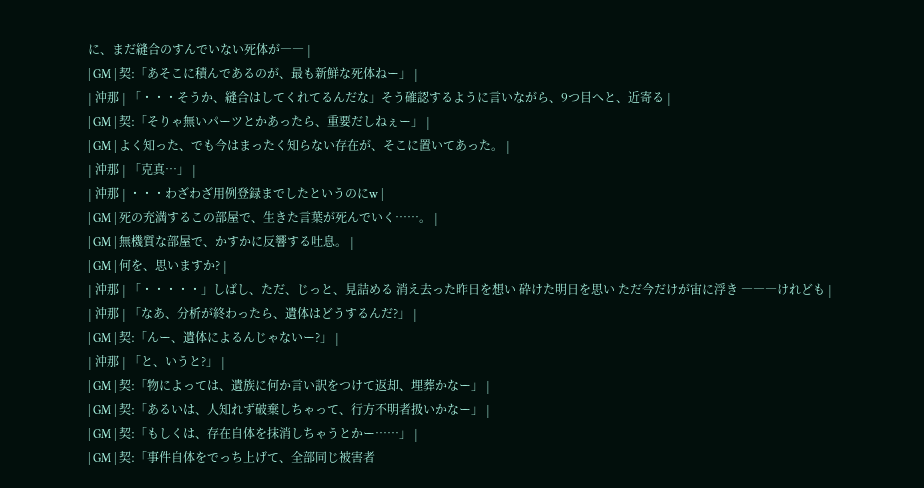に、まだ縫合のすんでいない死体が―― |
| GM | 契:「あそこに積んであるのが、最も新鮮な死体ねー」 |
| 沖那 | 「・・・そうか、縫合はしてくれてるんだな」そう確認するように言いながら、9つ目へと、近寄る |
| GM | 契:「そりゃ無いパーツとかあったら、重要だしねぇー」 |
| GM | よく知った、でも今はまったく知らない存在が、そこに置いてあった。 |
| 沖那 | 「克真…」 |
| 沖那 | ・・・わざわざ用例登録までしたというのにw |
| GM | 死の充満するこの部屋で、生きた言葉が死んでいく……。 |
| GM | 無機質な部屋で、かすかに反響する吐息。 |
| GM | 何を、思いますか? |
| 沖那 | 「・・・・・」しばし、ただ、じっと、見詰める 消え去った昨日を想い 砕けた明日を思い ただ今だけが宙に浮き ―――けれども |
| 沖那 | 「なあ、分析が終わったら、遺体はどうするんだ?」 |
| GM | 契:「んー、遺体によるんじゃないー?」 |
| 沖那 | 「と、いうと?」 |
| GM | 契:「物によっては、遺族に何か言い訳をつけて返却、埋葬かなー」 |
| GM | 契:「あるいは、人知れず破棄しちゃって、行方不明者扱いかなー」 |
| GM | 契:「もしくは、存在自体を抹消しちゃうとかー……」 |
| GM | 契:「事件自体をでっち上げて、全部同じ被害者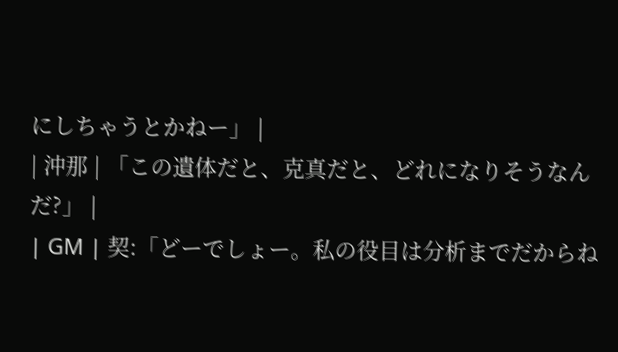にしちゃうとかねー」 |
| 沖那 | 「この遺体だと、克真だと、どれになりそうなんだ?」 |
| GM | 契:「どーでしょー。私の役目は分析までだからね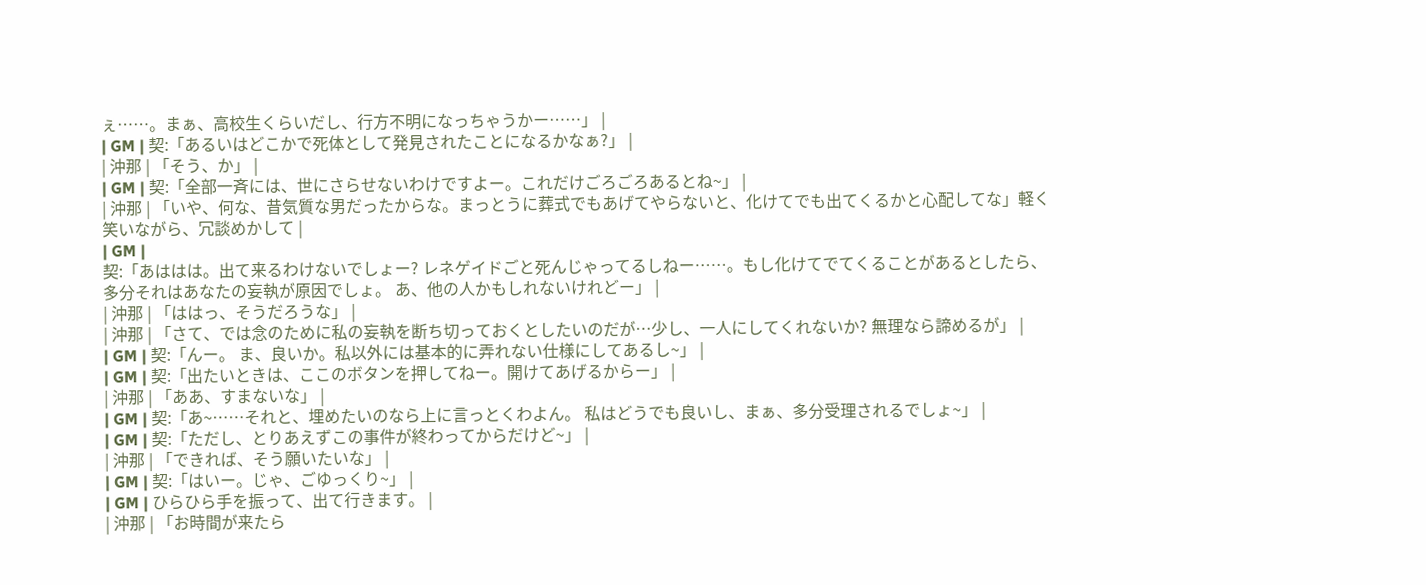ぇ……。まぁ、高校生くらいだし、行方不明になっちゃうかー……」 |
| GM | 契:「あるいはどこかで死体として発見されたことになるかなぁ?」 |
| 沖那 | 「そう、か」 |
| GM | 契:「全部一斉には、世にさらせないわけですよー。これだけごろごろあるとね~」 |
| 沖那 | 「いや、何な、昔気質な男だったからな。まっとうに葬式でもあげてやらないと、化けてでも出てくるかと心配してな」軽く笑いながら、冗談めかして |
| GM |
契:「あははは。出て来るわけないでしょー? レネゲイドごと死んじゃってるしねー……。もし化けてでてくることがあるとしたら、多分それはあなたの妄執が原因でしょ。 あ、他の人かもしれないけれどー」 |
| 沖那 | 「ははっ、そうだろうな」 |
| 沖那 | 「さて、では念のために私の妄執を断ち切っておくとしたいのだが…少し、一人にしてくれないか? 無理なら諦めるが」 |
| GM | 契:「んー。 ま、良いか。私以外には基本的に弄れない仕様にしてあるし~」 |
| GM | 契:「出たいときは、ここのボタンを押してねー。開けてあげるからー」 |
| 沖那 | 「ああ、すまないな」 |
| GM | 契:「あ~……それと、埋めたいのなら上に言っとくわよん。 私はどうでも良いし、まぁ、多分受理されるでしょ~」 |
| GM | 契:「ただし、とりあえずこの事件が終わってからだけど~」 |
| 沖那 | 「できれば、そう願いたいな」 |
| GM | 契:「はいー。じゃ、ごゆっくり~」 |
| GM | ひらひら手を振って、出て行きます。 |
| 沖那 | 「お時間が来たら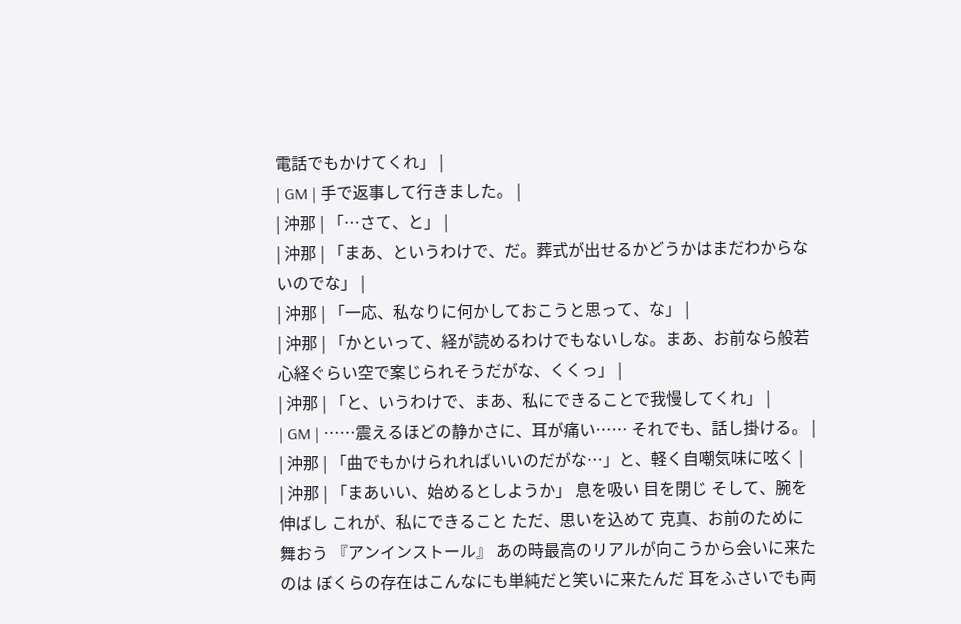電話でもかけてくれ」 |
| GM | 手で返事して行きました。 |
| 沖那 | 「…さて、と」 |
| 沖那 | 「まあ、というわけで、だ。葬式が出せるかどうかはまだわからないのでな」 |
| 沖那 | 「一応、私なりに何かしておこうと思って、な」 |
| 沖那 | 「かといって、経が読めるわけでもないしな。まあ、お前なら般若心経ぐらい空で案じられそうだがな、くくっ」 |
| 沖那 | 「と、いうわけで、まあ、私にできることで我慢してくれ」 |
| GM | ……震えるほどの静かさに、耳が痛い…… それでも、話し掛ける。 |
| 沖那 | 「曲でもかけられればいいのだがな…」と、軽く自嘲気味に呟く |
| 沖那 | 「まあいい、始めるとしようか」 息を吸い 目を閉じ そして、腕を伸ばし これが、私にできること ただ、思いを込めて 克真、お前のために舞おう 『アンインストール』 あの時最高のリアルが向こうから会いに来たのは ぼくらの存在はこんなにも単純だと笑いに来たんだ 耳をふさいでも両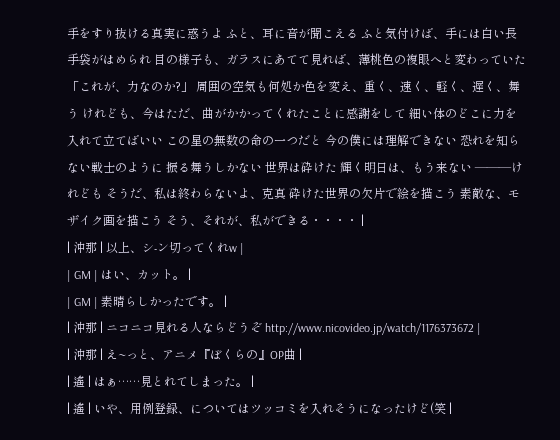手をすり抜ける真実に惑うよ ふと、耳に音が聞こえる ふと気付けば、手には白い長手袋がはめられ 目の様子も、ガラスにあてて見れば、薄桃色の複眼へと変わっていた 「これが、力なのか?」 周囲の空気も何処か色を変え、重く、速く、軽く、遅く、舞う けれども、今はただ、曲がかかってくれたことに感謝をして 細い体のどこに力を入れて立てばいい この星の無数の命の一つだと 今の僕には理解できない 恐れを知らない戦士のように 振る舞うしかない 世界は砕けた 輝く明日は、もう来ない ―――けれども そうだ、私は終わらないよ、克真 砕けた世界の欠片で絵を描こう 素敵な、モザイク画を描こう そう、それが、私ができる・・・・ |
| 沖那 | 以上、シ-ン切ってくれw |
| GM | はい、カット。 |
| GM | 素晴らしかったです。 |
| 沖那 | ニコニコ見れる人ならどうぞ http://www.nicovideo.jp/watch/1176373672 |
| 沖那 | え~っと、アニメ『ぼくらの』OP曲 |
| 遙 | はぁ……見とれてしまった。 |
| 遙 | いや、用例登録、についてはツッコミを入れそうになったけど(笑 |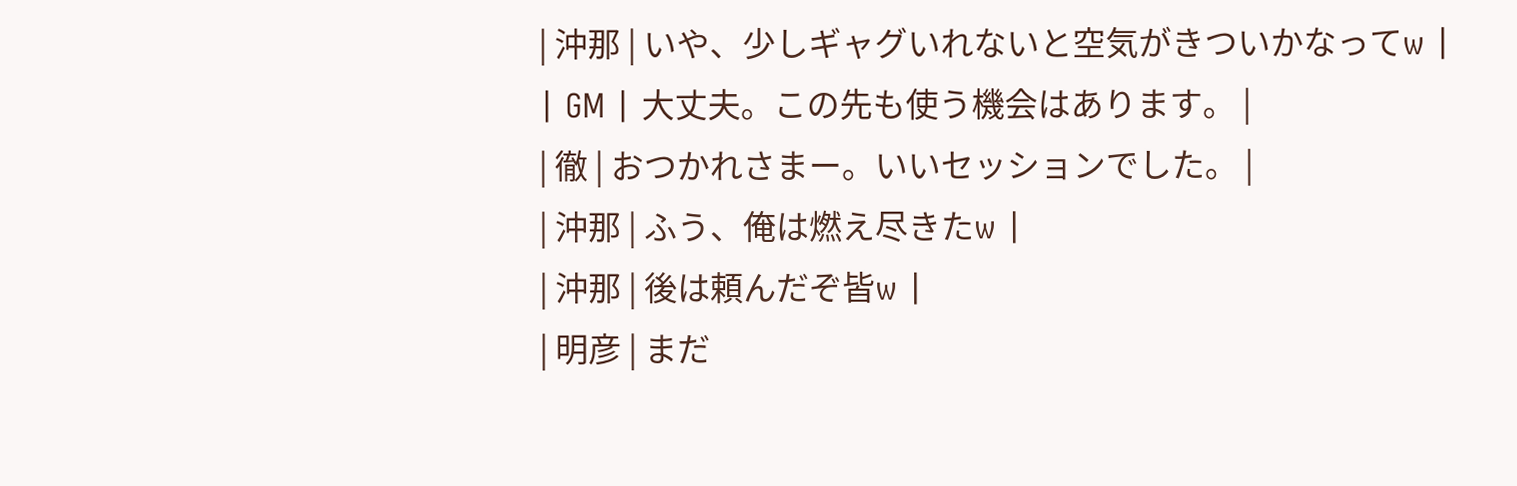| 沖那 | いや、少しギャグいれないと空気がきついかなってw |
| GM | 大丈夫。この先も使う機会はあります。 |
| 徹 | おつかれさまー。いいセッションでした。 |
| 沖那 | ふう、俺は燃え尽きたw |
| 沖那 | 後は頼んだぞ皆w |
| 明彦 | まだ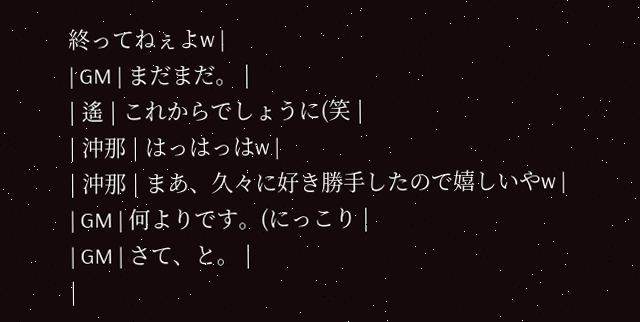終ってねぇよw |
| GM | まだまだ。 |
| 遙 | これからでしょうに(笑 |
| 沖那 | はっはっはw |
| 沖那 | まあ、久々に好き勝手したので嬉しいやw |
| GM | 何よりです。(にっこり |
| GM | さて、と。 |
|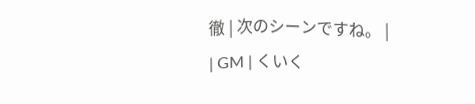徹 | 次のシーンですね。 |
| GM | くいく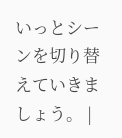いっとシーンを切り替えていきましょう。 |